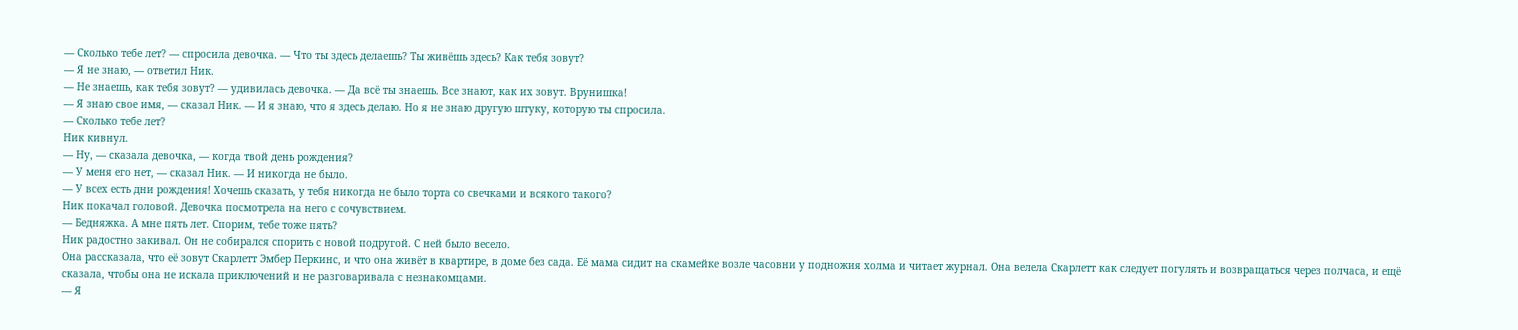— Сколько тебе лет? — спросила девочка. — Что ты здесь делаешь? Ты живёшь здесь? Как тебя зовут?
— Я не знаю, — ответил Ник.
— Не знаешь, как тебя зовут? — удивилась девочка. — Да всё ты знаешь. Все знают, как их зовут. Врунишка!
— Я знаю свое имя, — сказал Ник. — И я знаю, что я здесь делаю. Но я не знаю другую штуку, которую ты спросила.
— Сколько тебе лет?
Ник кивнул.
— Ну, — сказала девочка, — когда твой день рождения?
— У меня его нет, — сказал Ник. — И никогда не было.
— У всех есть дни рождения! Хочешь сказать, у тебя никогда не было торта со свечками и всякого такого?
Ник покачал головой. Девочка посмотрела на него с сочувствием.
— Бедняжка. А мне пять лет. Спорим, тебе тоже пять?
Ник радостно закивал. Он не собирался спорить с новой подругой. С ней было весело.
Она рассказала, что её зовут Скарлетт Эмбер Перкинс, и что она живёт в квартире, в доме без сада. Её мама сидит на скамейке возле часовни у подножия холма и читает журнал. Она велела Скарлетт как следует погулять и возвращаться через полчаса, и ещё сказала, чтобы она не искала приключений и не разговаривала с незнакомцами.
— Я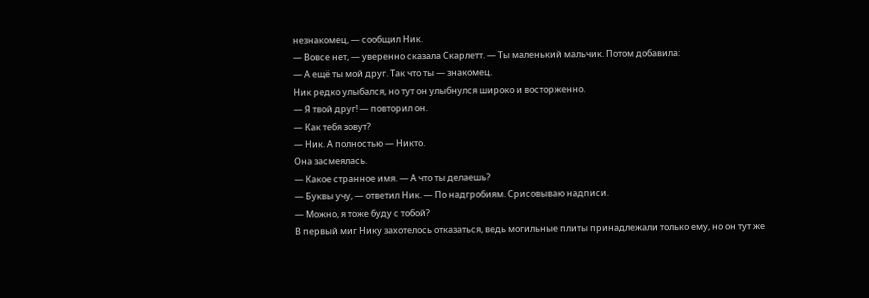незнакомец, — сообщил Ник.
— Вовсе нет, — уверенно сказала Скарлетт. — Ты маленький мальчик. Потом добавила:
— А ещё ты мой друг. Так что ты — знакомец.
Ник редко улыбался, но тут он улыбнулся широко и восторженно.
— Я твой друг! — повторил он.
— Как тебя зовут?
— Ник. А полностью — Никто.
Она засмеялась.
— Какое странное имя. — А что ты делаешь?
— Буквы учу, — ответил Ник. — По надгробиям. Срисовываю надписи.
— Можно, я тоже буду с тобой?
В первый миг Нику захотелось отказаться, ведь могильные плиты принадлежали только ему, но он тут же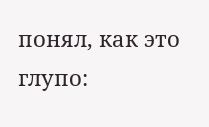понял, как это глупо: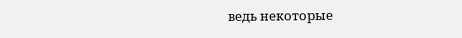ведь некоторые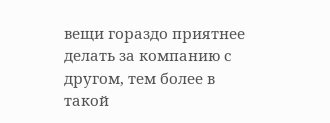вещи гораздо приятнее делать за компанию с другом, тем более в такой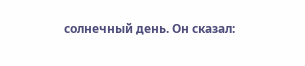солнечный день. Он сказал: